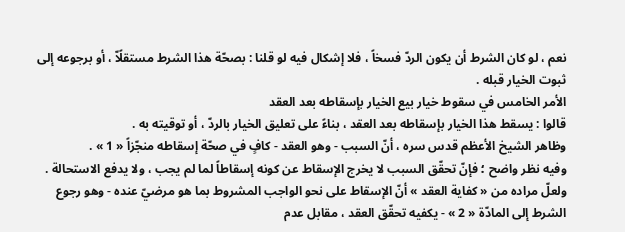نعم ، لو كان الشرط أن يكون الردّ فسخاً ، فلا إشكال فيه لو قلنا : بصحّة هذا الشرط مستقلًاّ ، أو برجوعه إلى ثبوت الخيار قبله .
الأمر الخامس في سقوط خيار بيع الخيار بإسقاطه بعد العقد
قالوا : يسقط هذا الخيار بإسقاطه بعد العقد ، بناءً على تعليق الخيار بالردّ ، أو توقيته به .
وظاهر الشيخ الأعظم قدس سره ، أنّ السبب - وهو العقد - كافٍ في صحّة إسقاطه منجّزاً « 1 » .
وفيه نظر واضح ؛ فإنّ تحقّق السبب لا يخرج الإسقاط عن كونه إسقاطاً لما لم يجب ، ولا يدفع الاستحالة .
ولعلّ مراده من « كفاية العقد » أنّ الإسقاط على نحو الواجب المشروط بما هو مرضيّ عنده - وهو رجوع الشرط إلى المادّة « 2 » - يكفيه تحقّق العقد ، مقابل عدم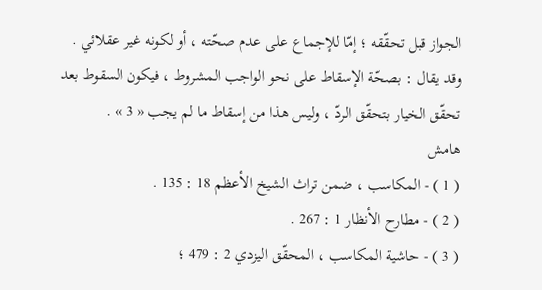الجواز قبل تحقّقه ؛ إمّا للإجماع على عدم صحّته ، أو لكونه غير عقلائي .
وقد يقال : بصحّة الإسقاط على نحو الواجب المشروط ، فيكون السقوط بعد تحقّق الخيار بتحقّق الردّ ، وليس هذا من إسقاط ما لم يجب « 3 » .
هامش
( 1 ) - المكاسب ، ضمن تراث الشيخ الأعظم 18 : 135 .
( 2 ) - مطارح الأنظار 1 : 267 .
( 3 ) - حاشية المكاسب ، المحقّق اليزدي 2 : 479 ؛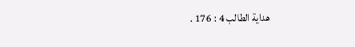هداية الطالب 4 : 176 .